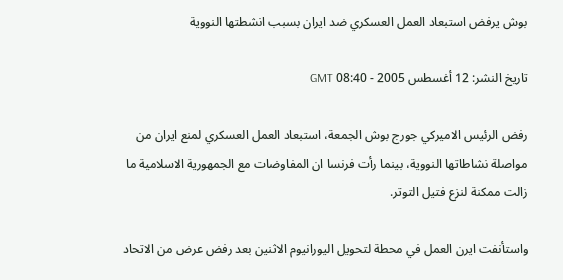بوش يرفض استبعاد العمل العسكري ضد ايران بسبب انشطتها النووية

تاريخ النشر: 12 أغسطس 2005 - 08:40 GMT

رفض الرئيس الاميركي جورج بوش الجمعة، استبعاد العمل العسكري لمنع ايران من مواصلة نشاطاتها النووية، بينما رأت فرنسا ان المفاوضات مع الجمهورية الاسلامية ما زالت ممكنة لنزع فتيل التوتر.

واستأنفت ايرن العمل في محطة لتحويل اليورانيوم الاثنين بعد رفض عرض من الاتحاد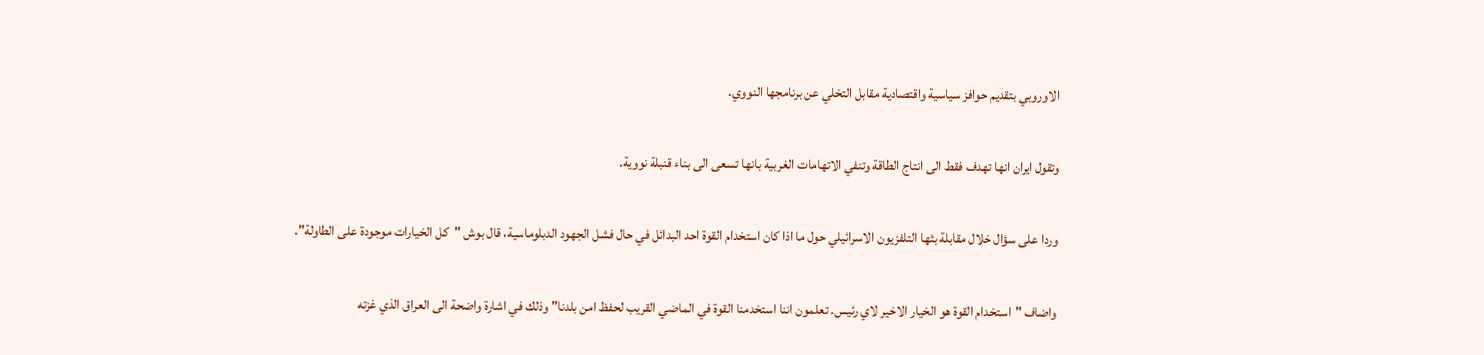الاوروبي بتقديم حوافز سياسية واقتصادية مقابل التخلي عن برنامجها النووي.

وتقول ايران انها تهدف فقط الى انتاج الطاقة وتنفي الاتهامات الغربية بانها تسعى الى بناء قنبلة نووية.

وردا على سؤال خلال مقابلة بثها التلفزيون الاسرائيلي حول ما اذا كان استخدام القوة احد البدائل في حال فشل الجهود الدبلوماسية، قال بوش "كل الخيارات موجودة على الطاولة".

واضاف "استخدام القوة هو الخيار الاخير لاي رئيس. تعلمون اننا استخدمنا القوة في الماضي القريب لحفظ امن بلدنا" وذلك في اشارة واضحة الى العراق الذي غزته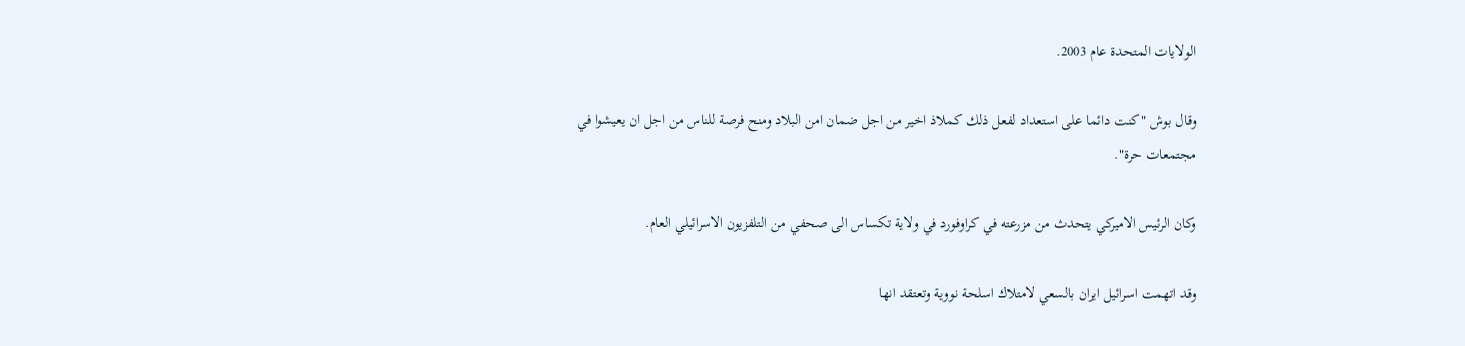الولايات المتحدة عام 2003.

وقال بوش "كنت دائما على استعداد لفعل ذلك كملاذ اخير من اجل ضمان امن البلاد ومنح فرصة للناس من اجل ان يعيشوا في مجتمعات حرة".

وكان الرئيس الاميركي يتحدث من مزرعته في كراوفورد في ولاية تكساس الى صحفي من التلفزيون الاسرائيلي العام.

وقد اتهمت اسرائيل ايران بالسعي لامتلاك اسلحة نووية وتعتقد انها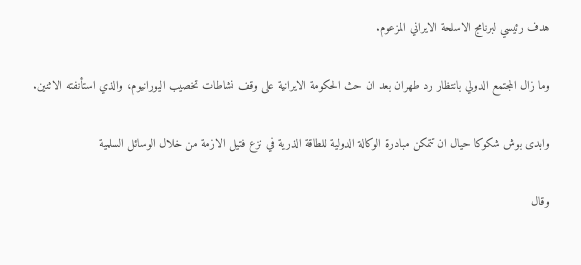هدف رئيسي لبرنامج الاسلحة الايراني المزعوم.

وما زال المجتمع الدولي بانتظار رد طهران بعد ان حث الحكومة الايرانية على وقف نشاطات تخصيب اليورانيوم، والذي استأنفته الاثنين.

وابدى بوش شكوكا حيال ان تتمكن مبادرة الوكالة الدولية للطاقة الذرية في نزع فتيل الازمة من خلال الوسائل السلمية

وقال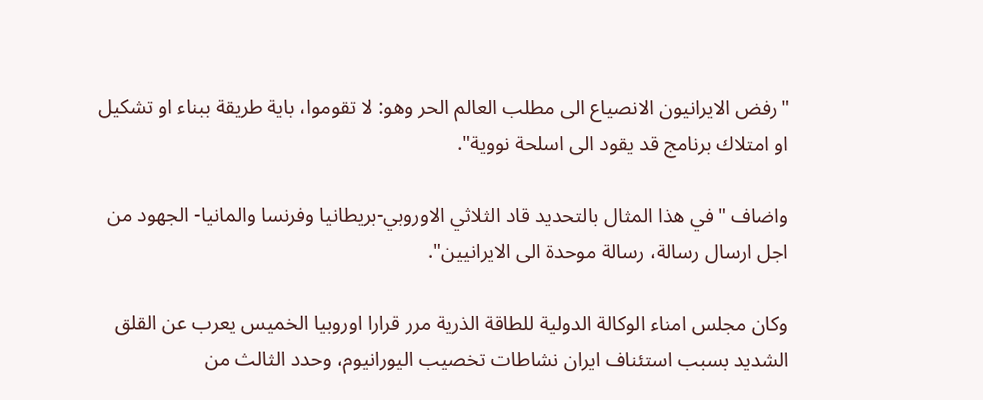"رفض الايرانيون الانصياع الى مطلب العالم الحر وهو: لا تقوموا، باية طريقة ببناء او تشكيل او امتلاك برنامج قد يقود الى اسلحة نووية".

واضاف "في هذا المثال بالتحديد قاد الثلاثي الاوروبي-بريطانيا وفرنسا والمانيا- الجهود من اجل ارسال رسالة، رسالة موحدة الى الايرانيين".

وكان مجلس امناء الوكالة الدولية للطاقة الذرية مرر قرارا اوروبيا الخميس يعرب عن القلق الشديد بسبب استئناف ايران نشاطات تخصيب اليورانيوم، وحدد الثالث من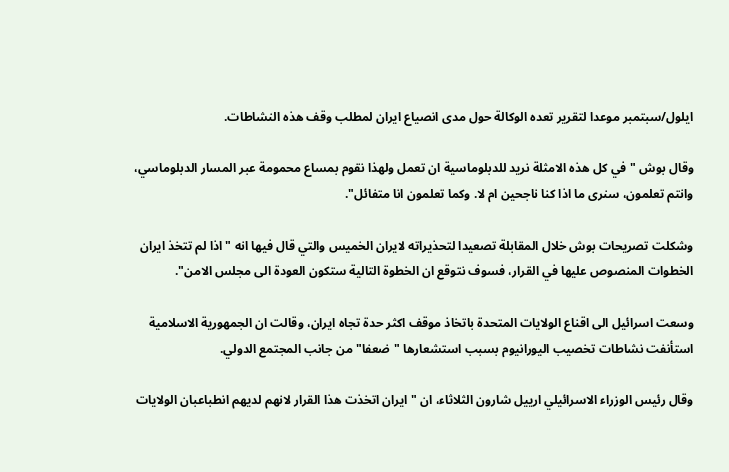ايلول/سبتمبر موعدا لتقرير تعده الوكالة حول مدى انصياع ايران لمطلب وقف هذه النشاطات.

وقال بوش "في كل هذه الامثلة نريد للدبلوماسية ان تعمل ولهذا نقوم بمساع محمومة عبر المسار الدبلوماسي، وانتم تعلمون، سنرى ما اذا كنا ناجحين ام لا. وكما تعلمون انا متفائل".

وشكلت تصريحات بوش خلال المقابلة تصعيدا لتحذيراته لايران الخميس والتي قال فيها انه "اذا لم تتخذ ايران الخطوات المنصوص عليها في القرار، فسوف نتوقع ان الخطوة التالية ستكون العودة الى مجلس الامن".

وسعت اسرائيل الى اقناع الولايات المتحدة باتخاذ موقف اكثر حدة تجاه ايران، وقالت ان الجمهورية الاسلامية استأنفت نشاطات تخصيب اليورانيوم بسبب استشعارها "ضعفا" من جانب المجتمع الدولي.

وقال رئيس الوزراء الاسرائيلي ارييل شارون الثلاثاء، ان "ايران اتخذت هذا القرار لانهم لديهم انطباعبان الولايات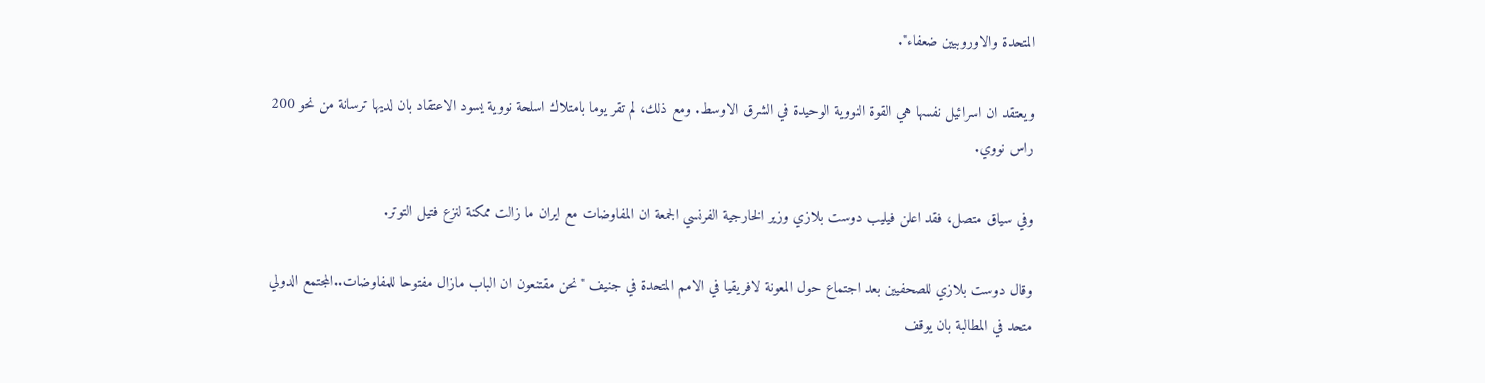المتحدة والاوروبيين ضعفاء".

ويعتقد ان اسرائيل نفسها هي القوة النووية الوحيدة في الشرق الاوسط. ومع ذلك، لم تقر يوما بامتلاك اسلحة نووية يسود الاعتقاد بان لديها ترسانة من نحو 200 راس نووي.

وفي سياق متصل، فقد اعلن فيليب دوست بلازي وزير الخارجية الفرنسي الجمعة ان المفاوضات مع ايران ما زالت ممكنة لنزع فتيل التوتر.

وقال دوست بلازي للصحفيين بعد اجتماع حول المعونة لافريقيا في الامم المتحدة في جنيف "نحن مقتنعون ان الباب مازال مفتوحا للمفاوضات..المجتمع الدولي متحد في المطالبة بان يوقف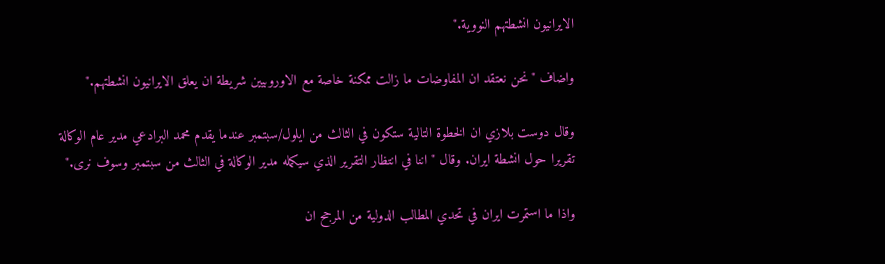الايرانيون انشطتهم النووية."

واضاف "نحن نعتقد ان المفاوضات ما زالت ممكنة خاصة مع الاوروبيين شريطة ان يعلق الايرانيون انشطتهم."

وقال دوست بلازي ان الخطوة التالية ستكون في الثالث من ايلول/سبتمبر عندما يقدم محمد البرادعي مدير عام الوكالة تقريرا حول انشطة ايران. وقال "اننا في انتظار التقرير الذي سيكمله مدير الوكالة في الثالث من سبتمبر وسوف نرى."

واذا ما استمرت ايران في تحدي المطالب الدولية من المرجح ان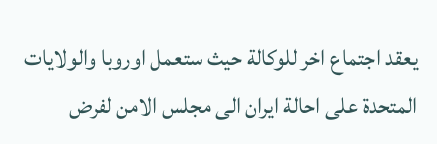يعقد اجتماع اخر للوكالة حيث ستعمل اوروبا والولايات المتحدة على احالة ايران الى مجلس الامن لفرض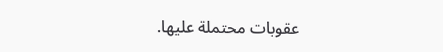عقوبات محتملة عليها.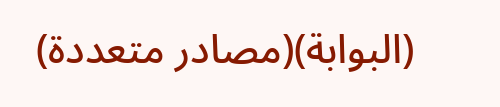(البوابة)(مصادر متعددة)